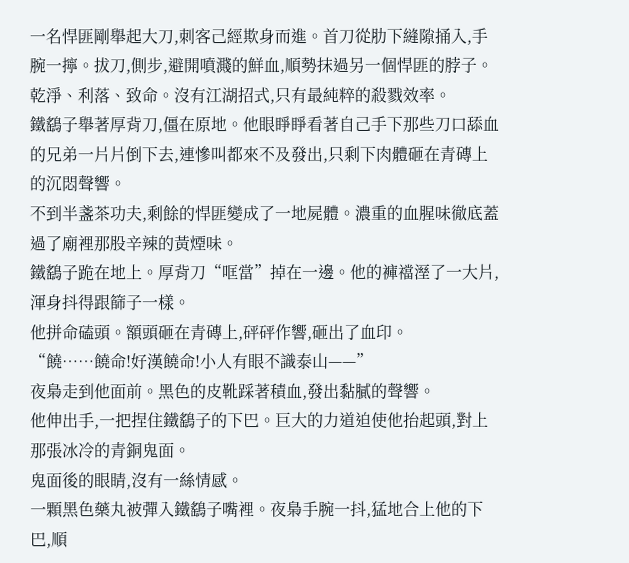一名悍匪剛舉起大刀,刺客己經欺身而進。首刀從肋下縫隙捅入,手腕一擰。拔刀,側步,避開噴濺的鮮血,順勢抹過另一個悍匪的脖子。
乾淨、利落、致命。沒有江湖招式,只有最純粹的殺戮效率。
鐵鷂子舉著厚背刀,僵在原地。他眼睜睜看著自己手下那些刀口舔血的兄弟一片片倒下去,連慘叫都來不及發出,只剩下肉體砸在青磚上的沉悶聲響。
不到半盞茶功夫,剩餘的悍匪變成了一地屍體。濃重的血腥味徹底蓋過了廟裡那股辛辣的黃煙味。
鐵鷂子跪在地上。厚背刀“哐當”掉在一邊。他的褲襠溼了一大片,渾身抖得跟篩子一樣。
他拼命磕頭。額頭砸在青磚上,砰砰作響,砸出了血印。
“饒……饒命!好漢饒命!小人有眼不識泰山——”
夜梟走到他面前。黑色的皮靴踩著積血,發出黏膩的聲響。
他伸出手,一把捏住鐵鷂子的下巴。巨大的力道迫使他抬起頭,對上那張冰冷的青銅鬼面。
鬼面後的眼睛,沒有一絲情感。
一顆黑色藥丸被彈入鐵鷂子嘴裡。夜梟手腕一抖,猛地合上他的下巴,順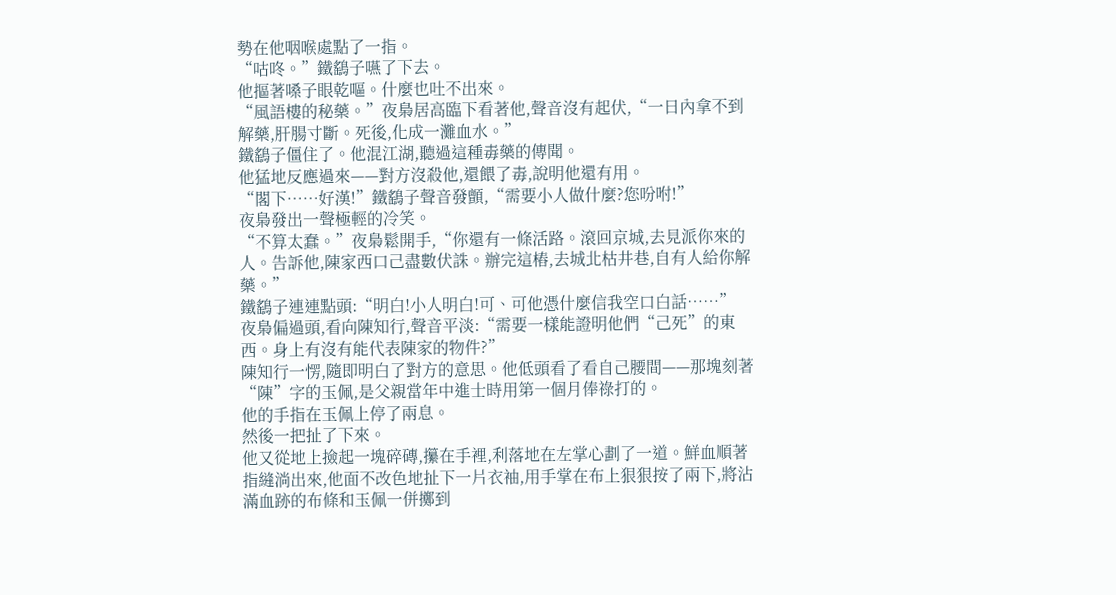勢在他咽喉處點了一指。
“咕咚。”鐵鷂子嚥了下去。
他摳著嗓子眼乾嘔。什麼也吐不出來。
“風語樓的秘藥。”夜梟居高臨下看著他,聲音沒有起伏,“一日內拿不到解藥,肝腸寸斷。死後,化成一灘血水。”
鐵鷂子僵住了。他混江湖,聽過這種毒藥的傳聞。
他猛地反應過來——對方沒殺他,還餵了毒,說明他還有用。
“閣下……好漢!”鐵鷂子聲音發顫,“需要小人做什麼?您吩咐!”
夜梟發出一聲極輕的冷笑。
“不算太蠢。”夜梟鬆開手,“你還有一條活路。滾回京城,去見派你來的人。告訴他,陳家西口己盡數伏誅。辦完這樁,去城北枯井巷,自有人給你解藥。”
鐵鷂子連連點頭:“明白!小人明白!可、可他憑什麼信我空口白話……”
夜梟偏過頭,看向陳知行,聲音平淡:“需要一樣能證明他們“己死”的東西。身上有沒有能代表陳家的物件?”
陳知行一愣,隨即明白了對方的意思。他低頭看了看自己腰間——那塊刻著“陳”字的玉佩,是父親當年中進士時用第一個月俸祿打的。
他的手指在玉佩上停了兩息。
然後一把扯了下來。
他又從地上撿起一塊碎磚,攥在手裡,利落地在左掌心劃了一道。鮮血順著指縫淌出來,他面不改色地扯下一片衣袖,用手掌在布上狠狠按了兩下,將沾滿血跡的布條和玉佩一併擲到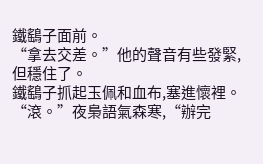鐵鷂子面前。
“拿去交差。”他的聲音有些發緊,但穩住了。
鐵鷂子抓起玉佩和血布,塞進懷裡。
“滾。”夜梟語氣森寒,“辦完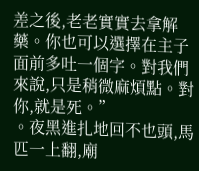差之後,老老實實去拿解藥。你也可以選擇在主子面前多吐一個字。對我們來說,只是稍微麻煩點。對你,就是死。”
。夜黑進扎地回不也頭,馬匹一上翻,廟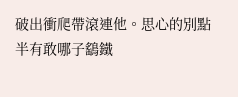破出衝爬帶滾連他。思心的別點半有敢哪子鷂鐵